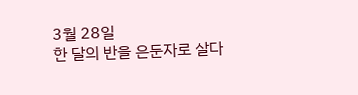3월 28일
한 달의 반을 은둔자로 살다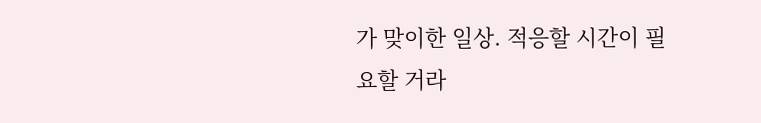가 맞이한 일상. 적응할 시간이 필요할 거라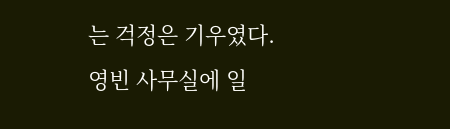는 걱정은 기우였다.
영빈 사무실에 일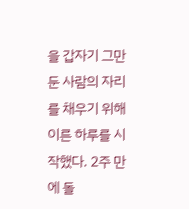을 갑자기 그만둔 사람의 자리를 채우기 위해 이른 하루를 시작했다. 2주 만에 돌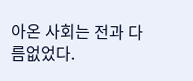아온 사회는 전과 다름없었다.